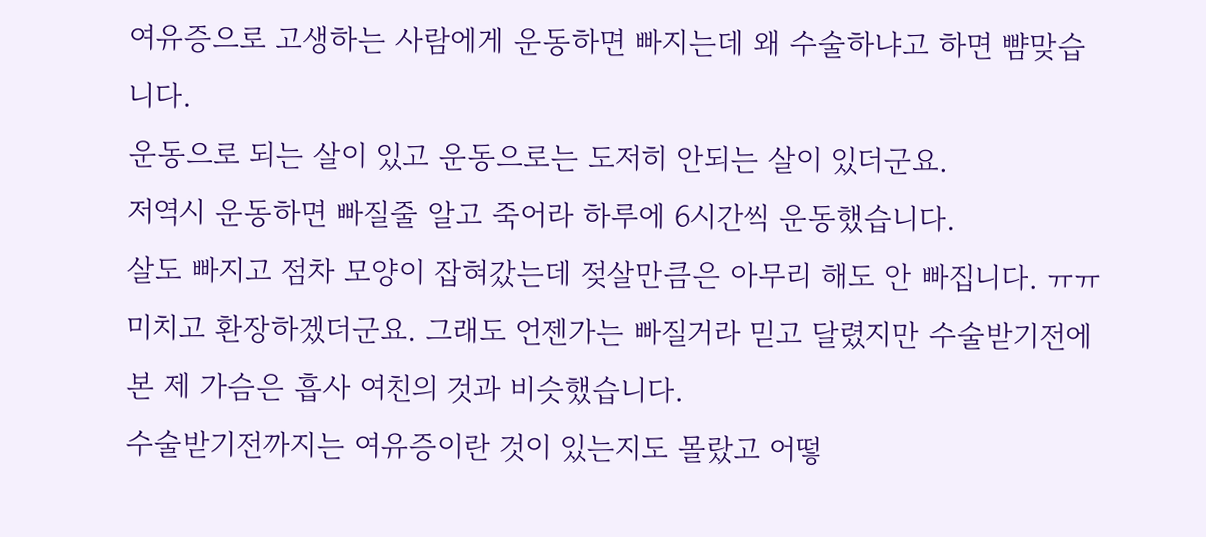여유증으로 고생하는 사람에게 운동하면 빠지는데 왜 수술하냐고 하면 뺨맞습니다.
운동으로 되는 살이 있고 운동으로는 도저히 안되는 살이 있더군요.
저역시 운동하면 빠질줄 알고 죽어라 하루에 6시간씩 운동했습니다.
살도 빠지고 점차 모양이 잡혀갔는데 젖살만큼은 아무리 해도 안 빠집니다. ㅠㅠ
미치고 환장하겠더군요. 그래도 언젠가는 빠질거라 믿고 달렸지만 수술받기전에
본 제 가슴은 흡사 여친의 것과 비슷했습니다.
수술받기전까지는 여유증이란 것이 있는지도 몰랐고 어떻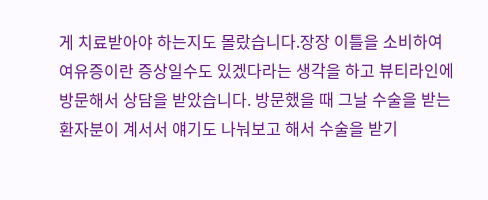게 치료받아야 하는지도 몰랐습니다.장장 이틀을 소비하여 여유증이란 증상일수도 있겠다라는 생각을 하고 뷰티라인에 방문해서 상담을 받았습니다. 방문했을 때 그날 수술을 받는 환자분이 계서서 얘기도 나눠보고 해서 수술을 받기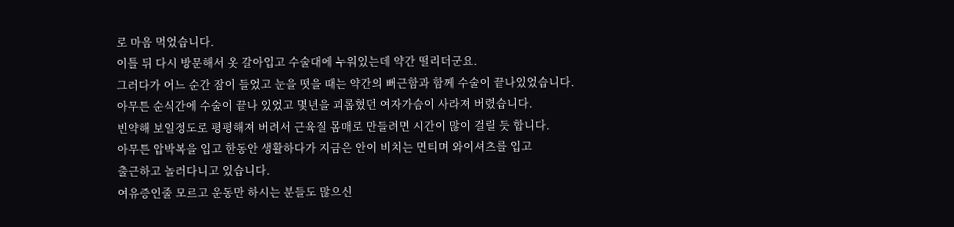로 마음 먹었습니다.
이틀 뒤 다시 방문해서 옷 갈아입고 수술대에 누워있는데 약간 떨리더군요.
그러다가 어느 순간 잠이 들었고 눈을 떳을 때는 약간의 뻐근함과 함께 수술이 끝나있었습니다.
아무튼 순식간에 수술이 끝나 있었고 몇년을 괴롭혔던 여자가슴이 사라져 버렸습니다.
빈약해 보일정도로 평평해져 버려서 근육질 몸매로 만들려면 시간이 많이 걸릴 듯 합니다.
아무튼 압박복을 입고 한동안 생활하다가 지금은 안이 비치는 면티며 와이셔츠를 입고
출근하고 놀러다니고 있습니다.
여유증인줄 모르고 운동만 하시는 분들도 많으신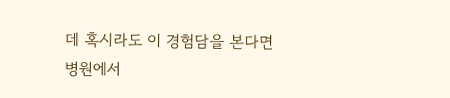데 혹시라도 이 경험담을 본다면
병원에서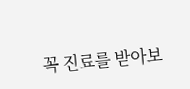꼭 진료를 받아보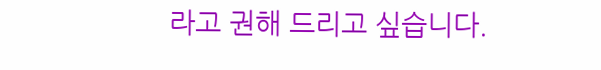라고 권해 드리고 싶습니다.